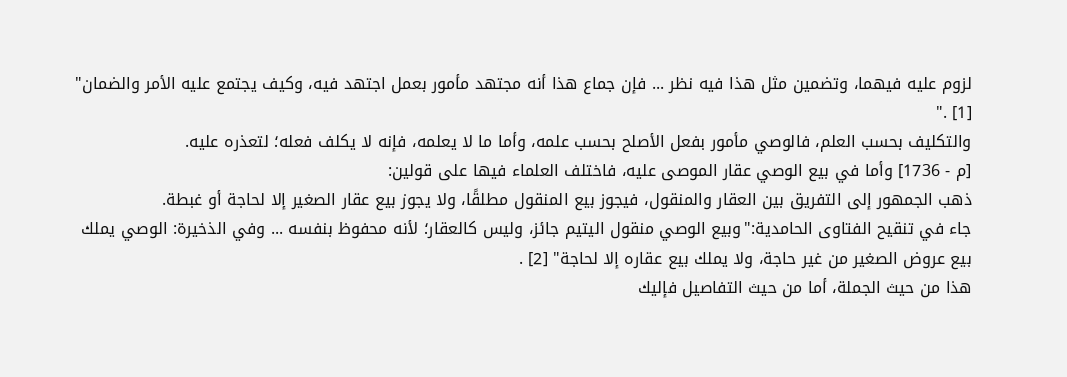لزوم عليه فيهما، وتضمين مثل هذا فيه نظر ... فإن جماع هذا أنه مجتهد مأمور بعمل اجتهد فيه، وكيف يجتمع عليه الأمر والضمان" [1] ."
والتكليف بحسب العلم، فالوصي مأمور بفعل الأصلح بحسب علمه، وأما ما لا يعلمه، فإنه لا يكلف فعله؛ لتعذره عليه.
[م - 1736] وأما في بيع الوصي عقار الموصى عليه، فاختلف العلماء فيها على قولين:
ذهب الجمهور إلى التفريق بين العقار والمنقول، فيجوز بيع المنقول مطلقًا، ولا يجوز بيع عقار الصغير إلا لحاجة أو غبطة.
جاء في تنقيح الفتاوى الحامدية:"وبيع الوصي منقول اليتيم جائز، وليس كالعقار؛ لأنه محفوظ بنفسه ... وفي الذخيرة: الوصي يملك بيع عروض الصغير من غير حاجة، ولا يملك بيع عقاره إلا لحاجة" [2] .
هذا من حيث الجملة، أما من حيث التفاصيل فإليك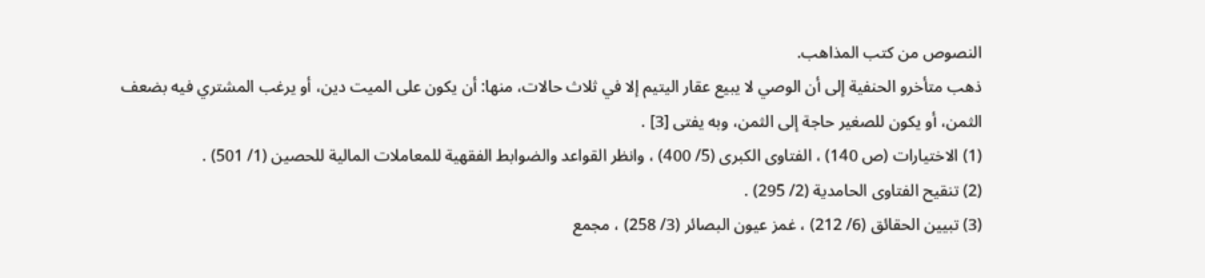النصوص من كتب المذاهب.
ذهب متأخرو الحنفية إلى أن الوصي لا يبيع عقار اليتيم إلا في ثلاث حالات، منها: أن يكون على الميت دين، أو يرغب المشتري فيه بضعف الثمن، أو يكون للصغير حاجة إلى الثمن، وبه يفتى [3] .
(1) الاختيارات (ص 140) ، الفتاوى الكبرى (5/ 400) ، وانظر القواعد والضوابط الفقهية للمعاملات المالية للحصين (1/ 501) .
(2) تنقيح الفتاوى الحامدية (2/ 295) .
(3) تبيين الحقائق (6/ 212) ، غمز عيون البصائر (3/ 258) ، مجمع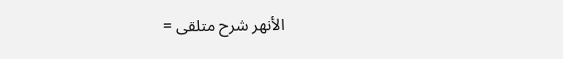الأنهر شرح متلقى =